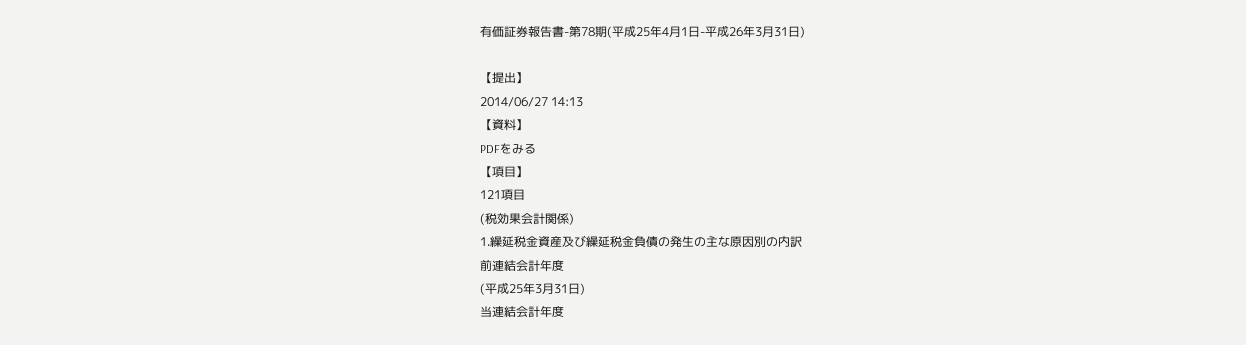有価証券報告書-第78期(平成25年4月1日-平成26年3月31日)

【提出】
2014/06/27 14:13
【資料】
PDFをみる
【項目】
121項目
(税効果会計関係)
1.繰延税金資産及び繰延税金負債の発生の主な原因別の内訳
前連結会計年度
(平成25年3月31日)
当連結会計年度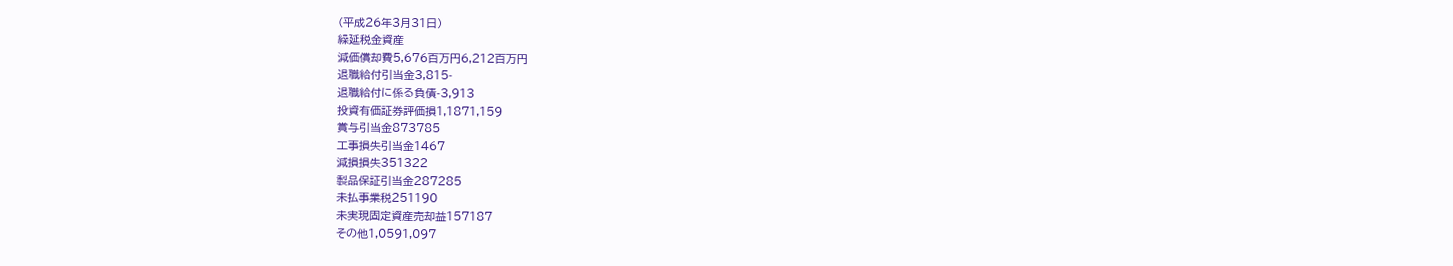(平成26年3月31日)
繰延税金資産
減価償却費5,676百万円6,212百万円
退職給付引当金3,815-
退職給付に係る負債-3,913
投資有価証券評価損1,1871,159
賞与引当金873785
工事損失引当金1467
減損損失351322
製品保証引当金287285
未払事業税251190
未実現固定資産売却益157187
その他1,0591,097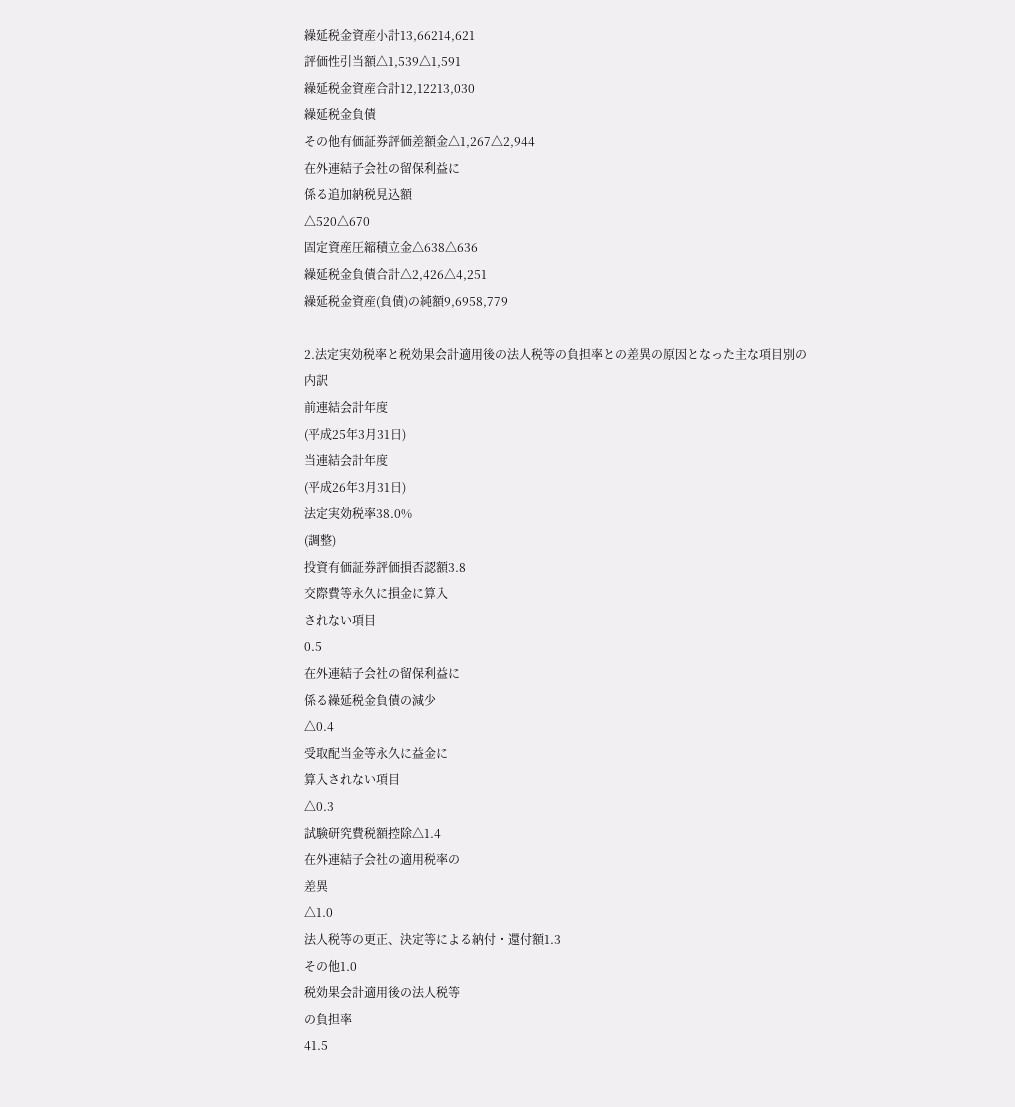繰延税金資産小計13,66214,621
評価性引当額△1,539△1,591
繰延税金資産合計12,12213,030
繰延税金負債
その他有価証券評価差額金△1,267△2,944
在外連結子会社の留保利益に
係る追加納税見込額
△520△670
固定資産圧縮積立金△638△636
繰延税金負債合計△2,426△4,251
繰延税金資産(負債)の純額9,6958,779

2.法定実効税率と税効果会計適用後の法人税等の負担率との差異の原因となった主な項目別の内訳
前連結会計年度
(平成25年3月31日)
当連結会計年度
(平成26年3月31日)
法定実効税率38.0%
(調整)
投資有価証券評価損否認額3.8
交際費等永久に損金に算入
されない項目
0.5
在外連結子会社の留保利益に
係る繰延税金負債の減少
△0.4
受取配当金等永久に益金に
算入されない項目
△0.3
試験研究費税額控除△1.4
在外連結子会社の適用税率の
差異
△1.0
法人税等の更正、決定等による納付・還付額1.3
その他1.0
税効果会計適用後の法人税等
の負担率
41.5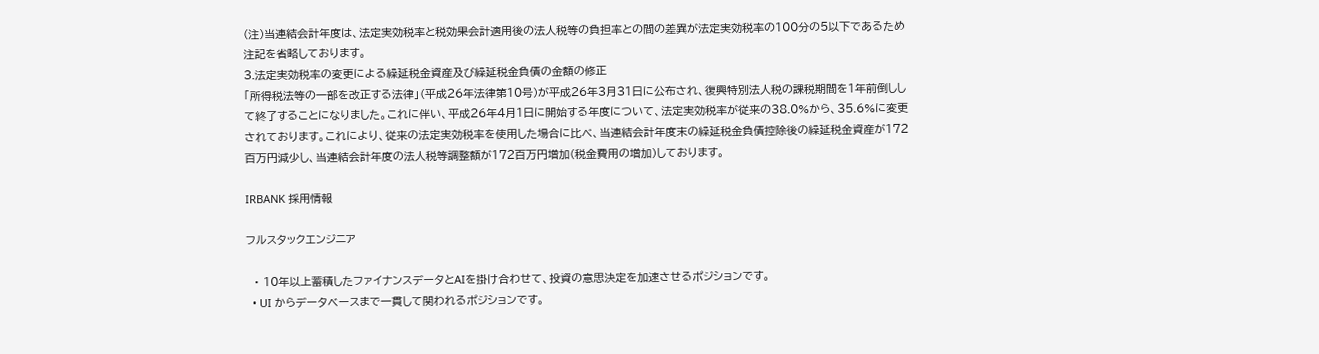(注)当連結会計年度は、法定実効税率と税効果会計適用後の法人税等の負担率との間の差異が法定実効税率の100分の5以下であるため注記を省略しております。
3.法定実効税率の変更による繰延税金資産及び繰延税金負債の金額の修正
「所得税法等の一部を改正する法律」(平成26年法律第10号)が平成26年3月31日に公布され、復興特別法人税の課税期間を1年前倒しして終了することになりました。これに伴い、平成26年4月1日に開始する年度について、法定実効税率が従来の38.0%から、35.6%に変更されております。これにより、従来の法定実効税率を使用した場合に比べ、当連結会計年度末の繰延税金負債控除後の繰延税金資産が172百万円減少し、当連結会計年度の法人税等調整額が172百万円増加(税金費用の増加)しております。

IRBANK 採用情報

フルスタックエンジニア

  • 10年以上蓄積したファイナンスデータとAIを掛け合わせて、投資の意思決定を加速させるポジションです。
  • UI からデータベースまで一貫して関われるポジションです。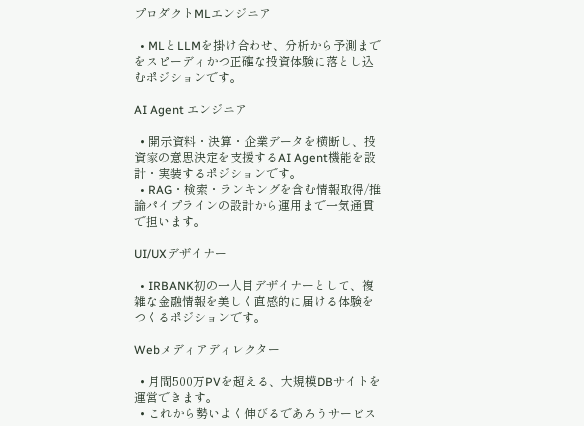プロダクトMLエンジニア

  • MLとLLMを掛け合わせ、分析から予測までをスピーディかつ正確な投資体験に落とし込むポジションです。

AI Agent エンジニア

  • 開示資料・決算・企業データを横断し、投資家の意思決定を支援するAI Agent機能を設計・実装するポジションです。
  • RAG・検索・ランキングを含む情報取得/推論パイプラインの設計から運用まで一気通貫で担います。

UI/UXデザイナー

  • IRBANK初の一人目デザイナーとして、複雑な金融情報を美しく直感的に届ける体験をつくるポジションです。

Webメディアディレクター

  • 月間500万PVを超える、大規模DBサイトを運営できます。
  • これから勢いよく伸びるであろうサービス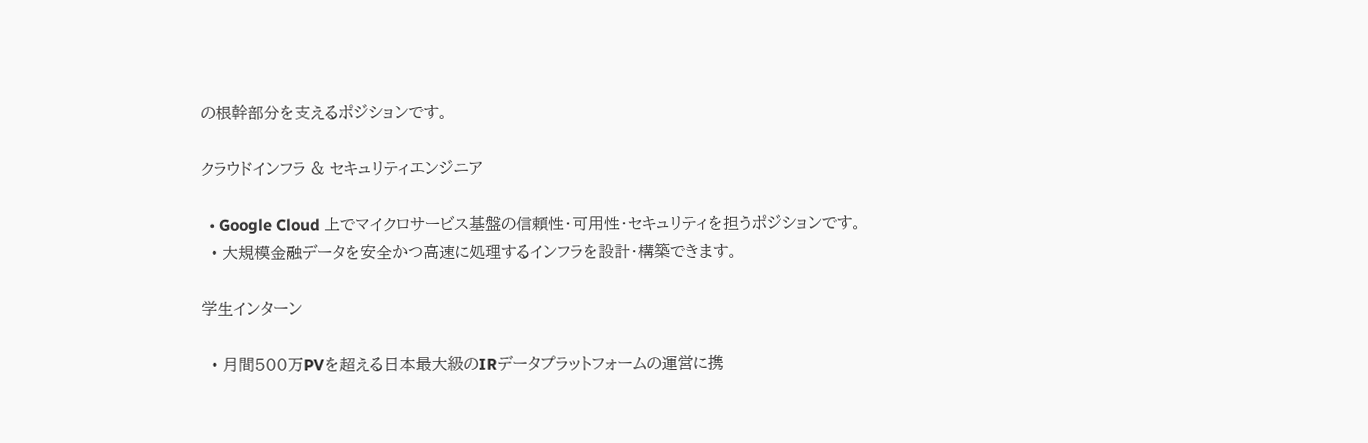の根幹部分を支えるポジションです。

クラウドインフラ & セキュリティエンジニア

  • Google Cloud 上でマイクロサービス基盤の信頼性・可用性・セキュリティを担うポジションです。
  • 大規模金融データを安全かつ高速に処理するインフラを設計・構築できます。

学生インターン

  • 月間500万PVを超える日本最大級のIRデータプラットフォームの運営に携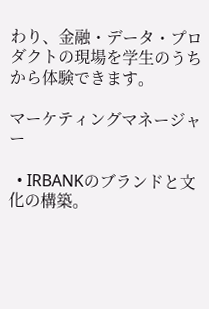わり、金融・データ・プロダクトの現場を学生のうちから体験できます。

マーケティングマネージャー

  • IRBANKのブランドと文化の構築。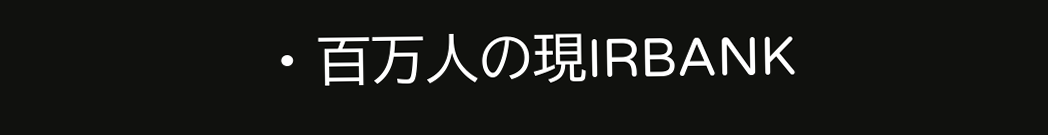• 百万人の現IRBANK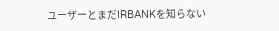ユーザーとまだIRBANKを知らない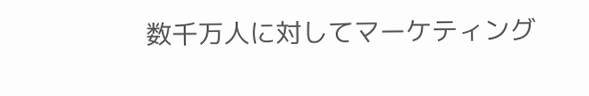数千万人に対してマーケティング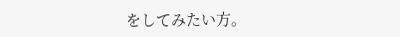をしてみたい方。